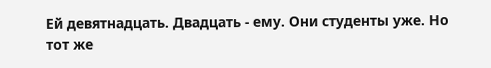Ей девятнадцать. Двадцать - ему. Они студенты уже. Но тот же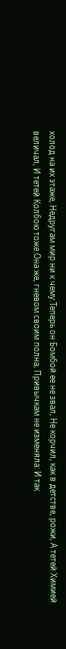холод на их этаже, Недругам мир ни к чему.Теперь он Бомбой ее не звал, Не корчил, как в детстве, рожи, А тетей Химией величал, И тетей Колбою тоже.Она же, гневом своим полна, Привычкам не изменяла: И так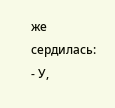же сердилась: - У,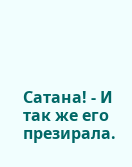Сатана! - И так же его презирала.